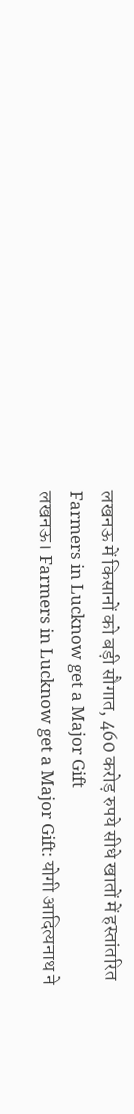लखनऊ में किसानों को बड़ी सौगात, 460 करोड़ रुपये सीधे खातों में हस्तांतरित
Farmers in Lucknow get a Major Gift
लखनऊ। Farmers in Lucknow get a Major Gift: योगी आदित्यनाथ ने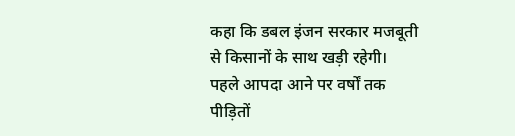कहा कि डबल इंजन सरकार मजबूती से किसानों के साथ खड़ी रहेगी। पहले आपदा आने पर वर्षों तक पीड़ितों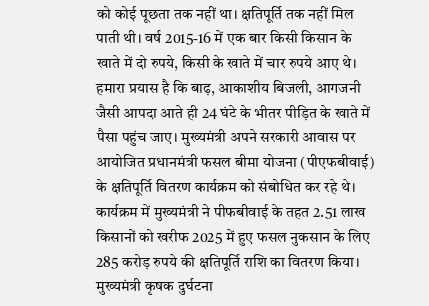को कोई पूछता तक नहीं था। क्षतिपूर्ति तक नहीं मिल पाती थी। वर्ष 2015-16 में एक बार किसी किसान के खाते में दो रुपये, किसी के खाते में चार रुपये आए थे।
हमारा प्रयास है कि बाढ़, आकाशीय बिजली, आगजनी जैसी आपदा आते ही 24 घंटे के भीतर पीड़ित के खाते में पैसा पहुंच जाए। मुख्यमंत्री अपने सरकारी आवास पर आयोजित प्रधानमंत्री फसल बीमा योजना (पीएफबीवाई) के क्षतिपूर्ति वितरण कार्यक्रम को संबोधित कर रहे थे।
कार्यक्रम में मुख्यमंत्री ने पीफबीवाई के तहत 2.51 लाख किसानों को खरीफ 2025 में हुए फसल नुकसान के लिए 285 करोड़ रुपये की क्षतिपूर्ति राशि का वितरण किया। मुख्यमंत्री कृषक दुर्घटना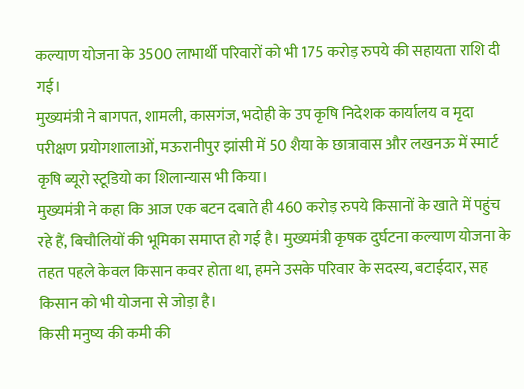कल्याण योजना के 3500 लाभार्थी परिवारों को भी 175 करोड़ रुपये की सहायता राशि दी गई।
मुख्यमंत्री ने बागपत, शामली, कासगंज, भदोही के उप कृषि निदेशक कार्यालय व मृदा परीक्षण प्रयोगशालाओं, मऊरानीपुर झांसी में 50 शैया के छात्रावास और लखनऊ में स्मार्ट कृषि ब्यूरो स्टूडियो का शिलान्यास भी किया।
मुख्यमंत्री ने कहा कि आज एक बटन दबाते ही 460 करोड़ रुपये किसानों के खाते में पहुंच रहे हैं, बिचौलियों की भूमिका समाप्त हो गई है। मुख्यमंत्री कृषक दुर्घटना कल्याण योजना के तहत पहले केवल किसान कवर होता था, हमने उसके परिवार के सदस्य, बटाईदार, सह किसान को भी योजना से जोड़ा है।
किसी मनुष्य की कमी की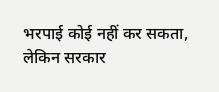भरपाई कोई नहीं कर सकता, लेकिन सरकार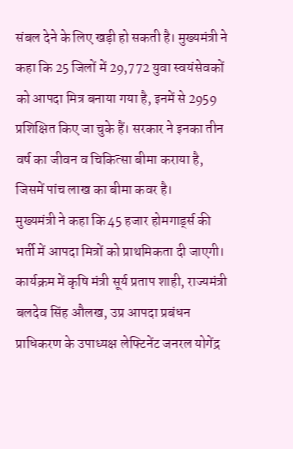संबल देने के लिए खड़ी हो सकती है। मुख्यमंत्री ने कहा कि 25 जिलों में 29,772 युवा स्वयंसेवकों को आपदा मित्र बनाया गया है, इनमें से 2959 प्रशिक्षित किए जा चुके हैं। सरकार ने इनका तीन वर्ष का जीवन व चिकित्सा बीमा कराया है, जिसमें पांच लाख का बीमा कवर है।
मुख्यमंत्री ने कहा कि 45 हजार होमगार्ड्स की भर्ती में आपदा मित्रों को प्राथमिकता दी जाएगी। कार्यक्रम में कृषि मंत्री सूर्य प्रताप शाही, राज्यमंत्री बलदेव सिंह औलख, उप्र आपदा प्रबंधन प्राधिकरण के उपाध्यक्ष लेफ्टिनेंट जनरल योगेंद्र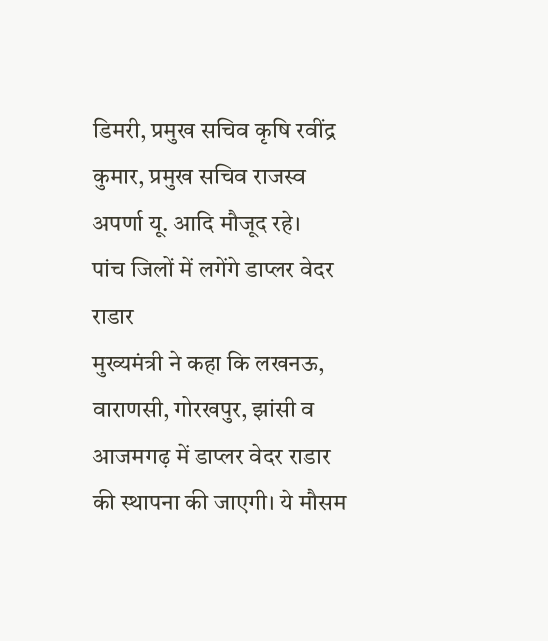डिमरी, प्रमुख सचिव कृषि रवींद्र कुमार, प्रमुख सचिव राजस्व अपर्णा यू. आदि मौजूद रहे।
पांच जिलों में लगेंगे डाप्लर वेदर राडार
मुख्यमंत्री ने कहा कि लखनऊ, वाराणसी, गोरखपुर, झांसी व आजमगढ़ में डाप्लर वेदर राडार की स्थापना की जाएगी। ये मौसम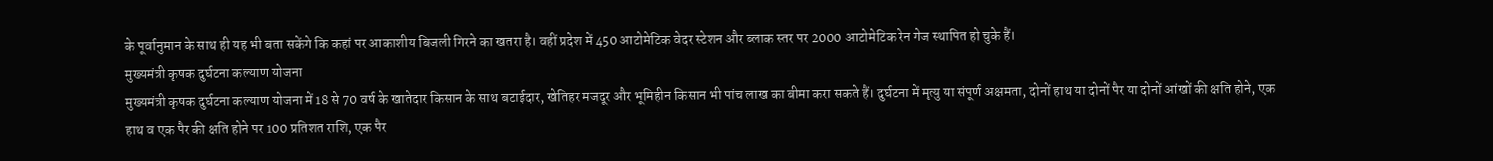के पूर्वानुमान के साथ ही यह भी बता सकेंगे कि कहां पर आकाशीय बिजली गिरने का खतरा है। वहीं प्रदेश में 450 आटोमेटिक वेदर स्टेशन और ब्लाक स्तर पर 2000 आटोमेटिक रेन गेज स्थापित हो चुके हैं।
मुख्यमंत्री कृषक दुर्घटना कल्याण योजना
मुख्यमंत्री कृषक दुर्घटना कल्याण योजना में 18 से 70 वर्ष के खातेदार किसान के साथ बटाईदार, खेतिहर मजदूर और भूमिहीन किसान भी पांच लाख का बीमा करा सकते हैं। दुर्घटना में मृत्यु या संपूर्ण अक्षमता, दोनों हाथ या दोनों पैर या दोनों आंखों की क्षति होने, एक हाथ व एक पैर की क्षति होने पर 100 प्रतिशत राशि, एक पैर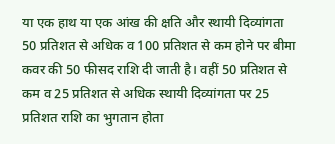या एक हाथ या एक आंख की क्षति और स्थायी दिव्यांगता 50 प्रतिशत से अधिक व 100 प्रतिशत से कम होने पर बीमा कवर की 50 फीसद राशि दी जाती है। वहीं 50 प्रतिशत से कम व 25 प्रतिशत से अधिक स्थायी दिव्यांगता पर 25 प्रतिशत राशि का भुगतान होता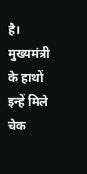है।
मुख्यमंत्री के हाथों इन्हें मिले चेक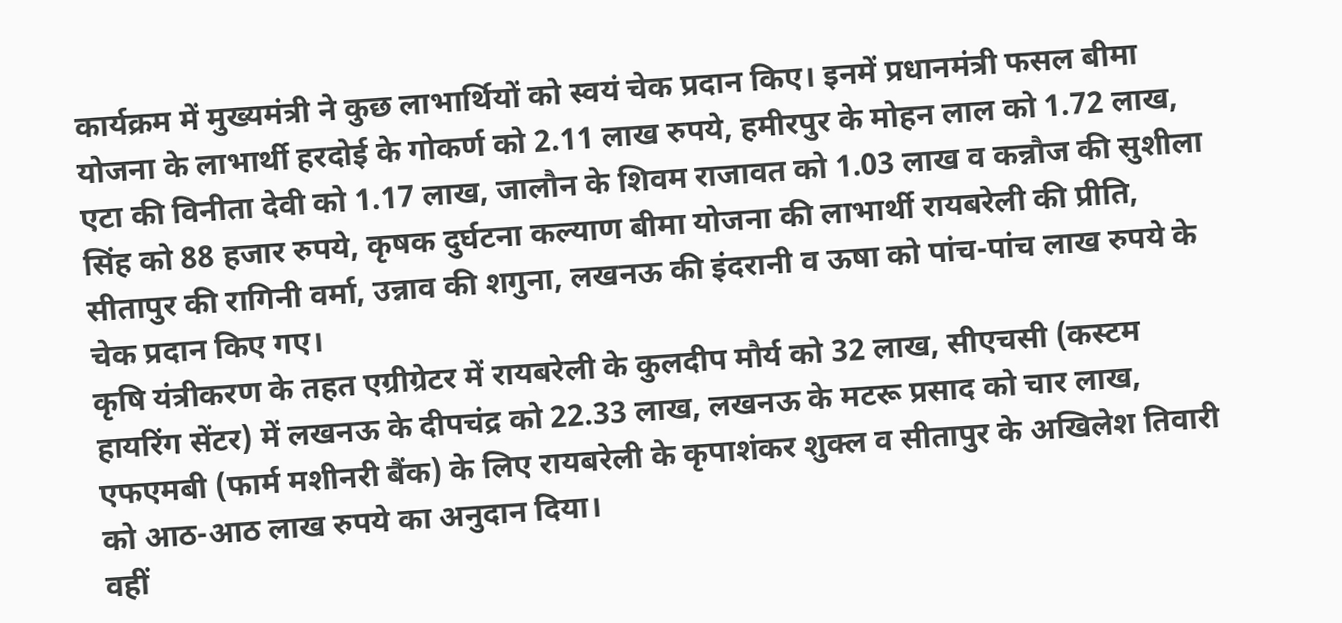कार्यक्रम में मुख्यमंत्री ने कुछ लाभार्थियों को स्वयं चेक प्रदान किए। इनमें प्रधानमंत्री फसल बीमा योजना के लाभार्थी हरदोई के गोकर्ण को 2.11 लाख रुपये, हमीरपुर के मोहन लाल को 1.72 लाख, एटा की विनीता देवी को 1.17 लाख, जालौन के शिवम राजावत को 1.03 लाख व कन्नौज की सुशीला सिंह को 88 हजार रुपये, कृषक दुर्घटना कल्याण बीमा योजना की लाभार्थी रायबरेली की प्रीति, सीतापुर की रागिनी वर्मा, उन्नाव की शगुना, लखनऊ की इंदरानी व ऊषा को पांच-पांच लाख रुपये के चेक प्रदान किए गए।
कृषि यंत्रीकरण के तहत एग्रीग्रेटर में रायबरेली के कुलदीप मौर्य को 32 लाख, सीएचसी (कस्टम हायरिंग सेंटर) में लखनऊ के दीपचंद्र को 22.33 लाख, लखनऊ के मटरू प्रसाद को चार लाख, एफएमबी (फार्म मशीनरी बैंक) के लिए रायबरेली के कृपाशंकर शुक्ल व सीतापुर के अखिलेश तिवारी को आठ-आठ लाख रुपये का अनुदान दिया।
वहीं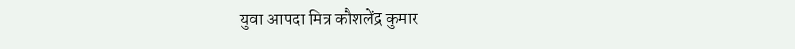युवा आपदा मित्र कौशलेंद्र कुमार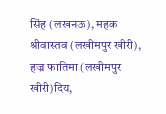सिंह (लखनऊ), महक श्रीवास्तव (लखीमपुर खीरी), हज्र फातिमा (लखीमपुर खीरी)दिय,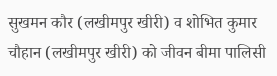सुखमन कौर (लखीमपुर खीरी) व शोभित कुमार चौहान (लखीमपुर खीरी) को जीवन बीमा पालिसी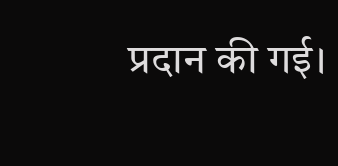प्रदान की गई।